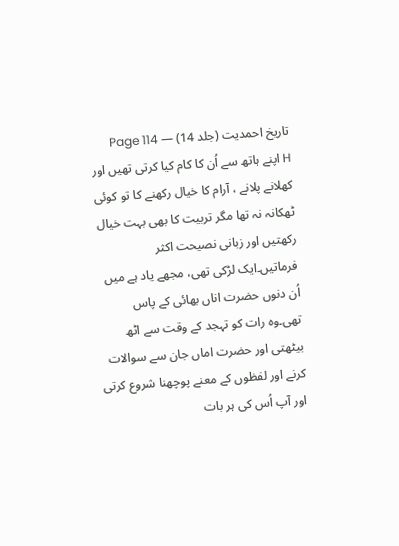تاریخ احمدیت (جلد 14) — Page 114
H اپنے ہاتھ سے اُن کا کام کیا کرتی تھیں اور کھلانے پلانے ، آرام کا خیال رکھنے کا تو کوئی ٹھکانہ نہ تھا مگر تربیت کا بھی بہت خیال رکھتیں اور زبانی نصیحت اکثر فرماتیں۔ایک لڑکی تھی، مجھے یاد ہے میں اُن دنوں حضرت اناں بھائی کے پاس تھی۔وہ رات کو تہجد کے وقت سے اٹھ بیٹھتی اور حضرت اماں جان سے سوالات کرنے اور لفظوں کے معنے پوچھنا شروع کرتی اور آپ اُس کی ہر بات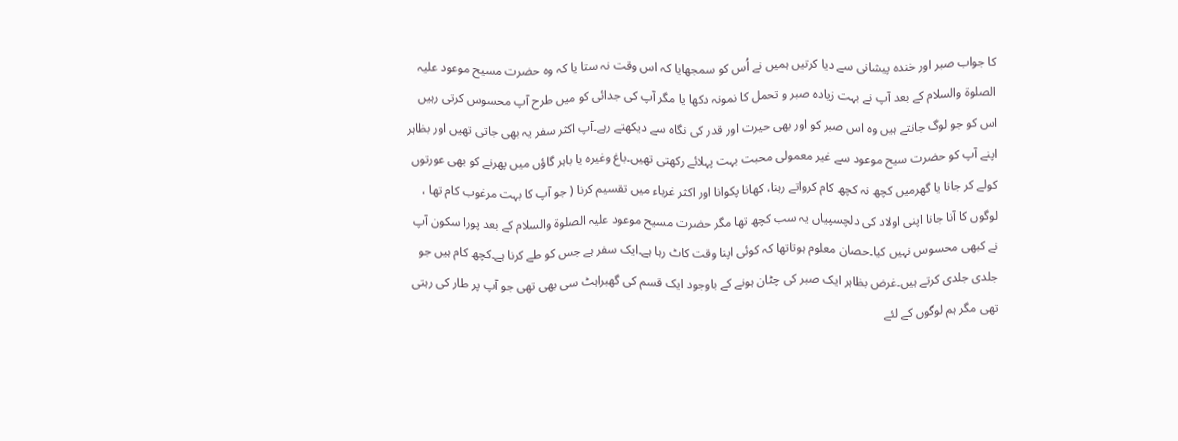کا جواب صبر اور خندہ پیشانی سے دیا کرتیں ہمیں نے اُس کو سمجھایا کہ اس وقت نہ ستا یا کہ وہ حضرت مسیح موعود علیہ الصلوة والسلام کے بعد آپ نے بہت زیادہ صبر و تحمل کا نمونہ دکھا یا مگر آپ کی جدائی کو میں طرح آپ محسوس کرتی رہیں اس کو جو لوگ جانتے ہیں وہ اس صبر کو اور بھی حیرت اور قدر کی نگاہ سے دیکھتے رہے۔آپ اکثر سفر یہ بھی جاتی تھیں اور بظاہر اپنے آپ کو حضرت سیح موعود سے غیر معمولی محبت بہت پہلائے رکھتی تھیں۔باغ وغیرہ یا باہر گاؤں میں پھرنے کو بھی عورتوں کولے کر جانا یا گھرمیں کچھ نہ کچھ کام کرواتے رہنا، کھانا پکوانا اور اکثر غرباء میں تقسیم کرنا ( جو آپ کا بہت مرغوب کام تھا ، لوگوں کا آنا جانا اپنی اولاد کی دلچسپیاں یہ سب کچھ تھا مگر حضرت مسیح موعود علیہ الصلوۃ والسلام کے بعد پورا سکون آپ نے کبھی محسوس نہیں کیا۔حصان معلوم ہوتاتھا کہ کوئی اپنا وقت کاٹ رہا ہے۔ایک سفر ہے جس کو طے کرنا ہے۔کچھ کام ہیں جو جلدی جلدی کرتے ہیں۔غرض بظاہر ایک صبر کی چٹان ہونے کے باوجود ایک قسم کی گھبراہٹ سی بھی تھی جو آپ پر طار کی رہتی تھی مگر ہم لوگوں کے لئے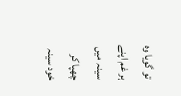تو گویا وہ ہر غم اپنے سینہ میں چھپا کر خود سینہ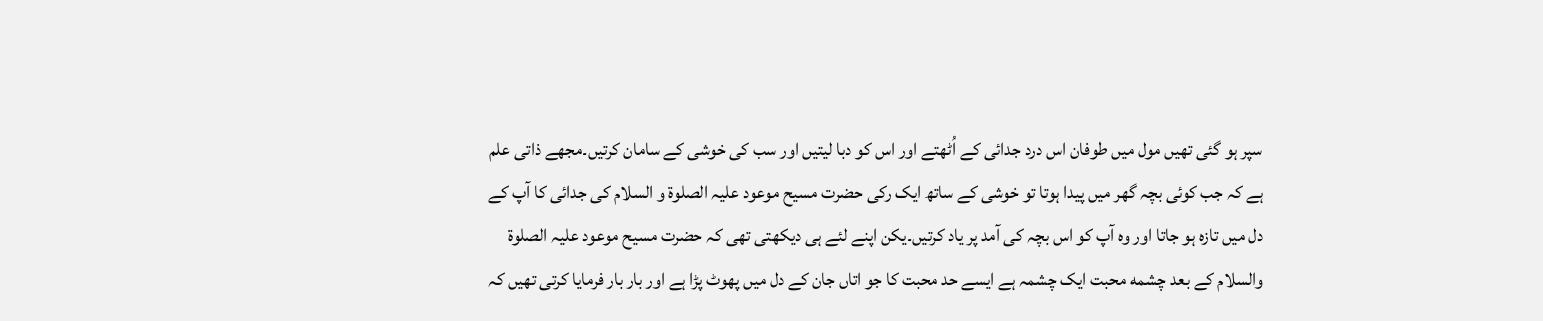سپر ہو گئی تھیں مول میں طوفان اس درد جدائی کے اُٹھتے اور اس کو دبا لیتیں اور سب کی خوشی کے سامان کرتیں۔مجھے ذاتی علم ہے کہ جب کوئی بچہ گھر میں پیدا ہوتا تو خوشی کے ساتھ ایک رکی حضرت مسیح موعود علیہ الصلوۃ و السلام کی جدائی کا آپ کے دل میں تازہ ہو جاتا اور وہ آپ کو اس بچہ کی آمد پر یاد کرتیں۔یکن اپنے لئے ہی دیکھتی تھی کہ حضرت مسیح موعود علیہ الصلوۃ والسلام کے بعد چشمه محبت ایک چشمہ ہے ایسے حد محبت کا جو اتاں جان کے دل میں پھوٹ پڑا ہے اور بار بار فرمایا کرتی تھیں کہ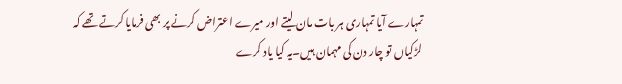تمہارے آیا تمہاری ہر بات مان لیتے اور میرے اعتراض کرنے پر بھی فرمایا کرتے تھے کہ لڑکیاں تو چار دن کی مہمان ہیں۔یہ کیا یاد کرے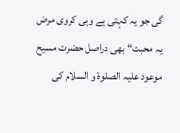گی جو یہ کہتی ہے وہی کروی مرض یہ محبت“ بھی دراصل حضرت مسیح موعود علیہ الصلوۃ و السلام کی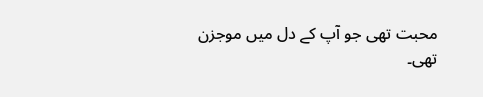محبت تھی جو آپ کے دل میں موجزن تھی۔